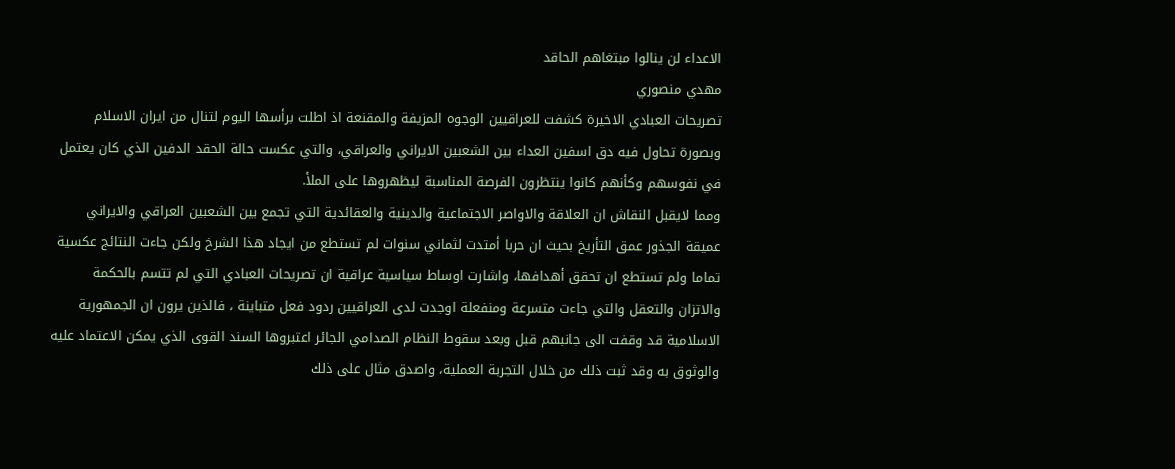الاعداء لن ينالوا مبتغاهم الحاقد
مهدي منصوري
تصريحات العبادي الاخيرة كشفت للعراقيين الوجوه المزيفة والمقنعة اذ اطلت برأسها اليوم لتنال من ايران الاسلام وبصورة تحاول فيه دق اسفين العداء بين الشعبين الايراني والعراقي، والتي عكست حالة الحقد الدفين الذي كان يعتمل في نفوسهم وكأنهم كانوا ينتظرون الفرصة المناسبة ليظهروها على الملأ.
ومما لايقبل النقاش ان العلاقة والاواصر الاجتماعية والدينية والعقائدية التي تجمع بين الشعبين العراقي والايراني عميقة الجذور عمق التأريخ بحيث ان حربا أمتدت لثماني سنوات لم تستطع من ايجاد هذا الشرخ ولكن جاءت النتائج عكسية تماما ولم تستطع ان تحقق أهدافها، واشارت اوساط سياسية عراقية ان تصريحات العبادي التي لم تتسم بالحكمة والاتزان والتعقل والتي جاءت متسرعة ومنفعلة اوجدت لدى العراقيين ردود فعل متباينة ، فالذين يرون ان الجمهورية الاسلامية قد وقفت الى جانبهم قبل وبعد سقوط النظام الصدامي الجائر اعتبروها السند القوى الذي يمكن الاعتماد عليه والوثوق به وقد ثبت ذلك من خلال التجربة العملية، واصدق مثال على ذلك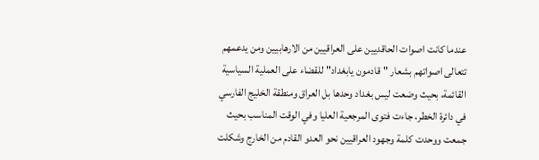عندما كانت اصوات الحاقديين على العراقيين من الارهابيين ومن يدعمهم تتعالى اصواتهم بشعار "قادمون يابغداد" للقضاء على العملية السياسية القائمة، بحيث وضعت ليس بغداد وحدها بل العراق ومنطقة الخليج الفارسي في دائرة الخطر، جاءت فتوى المرجعية العليا وفي الوقت المناسب بحيث جمعت ووحدت كلمة وجهود العراقيين نحو العدو القادم من الخارج وشكلت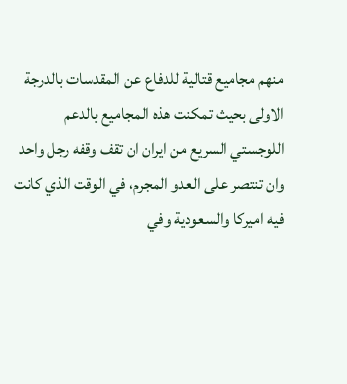منهم مجاميع قتالية للدفاع عن المقدسات بالدرجة الاولى بحيث تمكنت هذه المجاميع بالدعم اللوجستي السريع من ايران ان تقف وقفه رجل واحد وان تنتصر على العدو المجرم، في الوقت الذي كانت فيه اميركا والسعودية وفي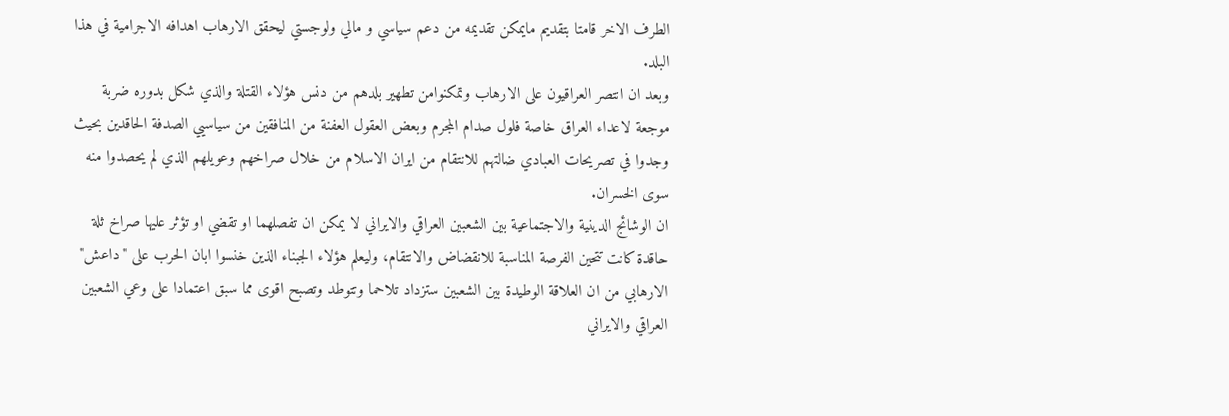الطرف الاخر قامتا بتقديم مايمكن تقديمه من دعم سياسي و مالي ولوجستي ليحقق الارهاب اهدافه الاجرامية في هذا البلد.
وبعد ان انتصر العراقيون على الارهاب وتمكنوامن تطهير بلدهم من دنس هؤلاء القتلة والذي شكل بدوره ضربة موجعة لاعداء العراق خاصة فلول صدام المجرم وبعض العقول العفنة من المنافقين من سياسيي الصدفة الحاقدين بحيث وجدوا في تصريحات العبادي ضالتهم للانتقام من ايران الاسلام من خلال صراخهم وعويلهم الذي لم يحصدوا منه سوى الخسران.
ان الوشائج الدينية والاجتماعية بين الشعبين العراقي والايراني لا يمكن ان تفصلهما او تقضي او تؤثر عليها صراخ ثلة حاقدة كانت تتحين الفرصة المناسبة للانقضاض والانتقام، وليعلم هؤلاء الجبناء الذين خنسوا ابان الحرب على "داعش" الارهابي من ان العلاقة الوطيدة بين الشعبين ستزداد تلاحما وتتوطد وتصبح اقوى مما سبق اعتمادا على وعي الشعبين العراقي والايراني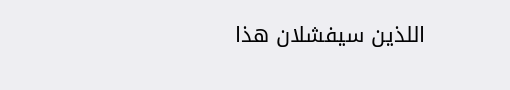اللذين سيفشلان هذا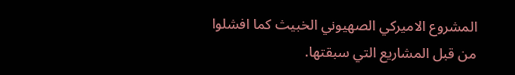المشروع الاميركي الصهيوني الخبيث كما افشلوا من قبل المشاريع التي سبقتها.